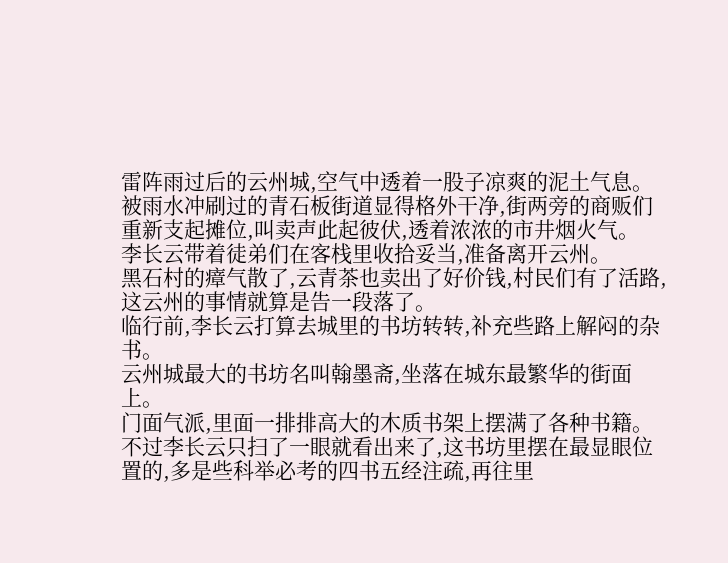雷阵雨过后的云州城,空气中透着一股子凉爽的泥土气息。
被雨水冲刷过的青石板街道显得格外干净,街两旁的商贩们重新支起摊位,叫卖声此起彼伏,透着浓浓的市井烟火气。
李长云带着徒弟们在客栈里收拾妥当,准备离开云州。
黑石村的瘴气散了,云青茶也卖出了好价钱,村民们有了活路,这云州的事情就算是告一段落了。
临行前,李长云打算去城里的书坊转转,补充些路上解闷的杂书。
云州城最大的书坊名叫翰墨斋,坐落在城东最繁华的街面上。
门面气派,里面一排排高大的木质书架上摆满了各种书籍。
不过李长云只扫了一眼就看出来了,这书坊里摆在最显眼位置的,多是些科举必考的四书五经注疏,再往里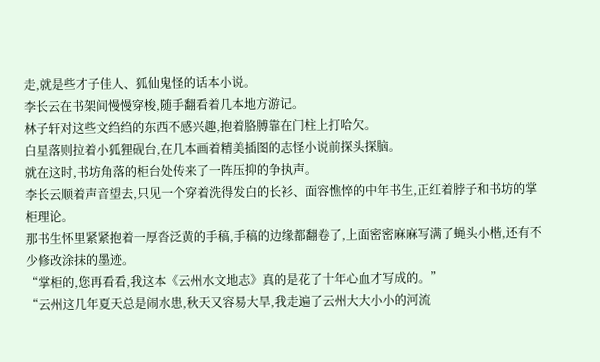走,就是些才子佳人、狐仙鬼怪的话本小说。
李长云在书架间慢慢穿梭,随手翻看着几本地方游记。
林子轩对这些文绉绉的东西不感兴趣,抱着胳膊靠在门柱上打哈欠。
白星落则拉着小狐狸砚台,在几本画着精美插图的志怪小说前探头探脑。
就在这时,书坊角落的柜台处传来了一阵压抑的争执声。
李长云顺着声音望去,只见一个穿着洗得发白的长衫、面容憔悴的中年书生,正红着脖子和书坊的掌柜理论。
那书生怀里紧紧抱着一厚沓泛黄的手稿,手稿的边缘都翻卷了,上面密密麻麻写满了蝇头小楷,还有不少修改涂抹的墨迹。
“掌柜的,您再看看,我这本《云州水文地志》真的是花了十年心血才写成的。”
“云州这几年夏天总是闹水患,秋天又容易大旱,我走遍了云州大大小小的河流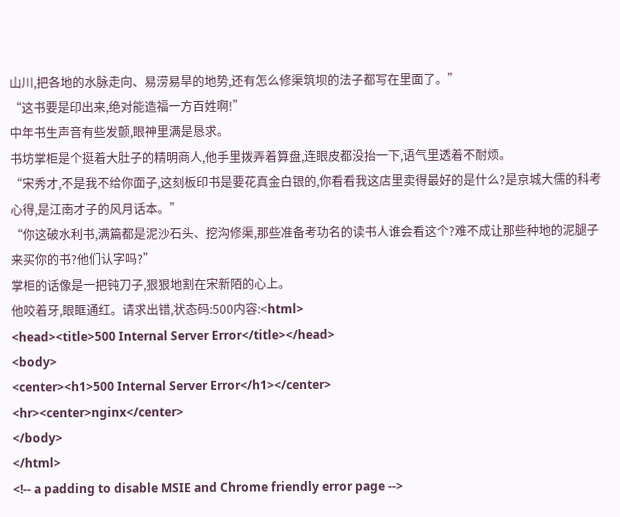山川,把各地的水脉走向、易涝易旱的地势,还有怎么修渠筑坝的法子都写在里面了。”
“这书要是印出来,绝对能造福一方百姓啊!”
中年书生声音有些发颤,眼神里满是恳求。
书坊掌柜是个挺着大肚子的精明商人,他手里拨弄着算盘,连眼皮都没抬一下,语气里透着不耐烦。
“宋秀才,不是我不给你面子,这刻板印书是要花真金白银的,你看看我这店里卖得最好的是什么?是京城大儒的科考心得,是江南才子的风月话本。”
“你这破水利书,满篇都是泥沙石头、挖沟修渠,那些准备考功名的读书人谁会看这个?难不成让那些种地的泥腿子来买你的书?他们认字吗?”
掌柜的话像是一把钝刀子,狠狠地割在宋新陌的心上。
他咬着牙,眼眶通红。请求出错,状态码:500内容:<html>
<head><title>500 Internal Server Error</title></head>
<body>
<center><h1>500 Internal Server Error</h1></center>
<hr><center>nginx</center>
</body>
</html>
<!-- a padding to disable MSIE and Chrome friendly error page -->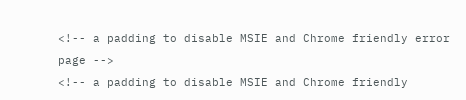<!-- a padding to disable MSIE and Chrome friendly error page -->
<!-- a padding to disable MSIE and Chrome friendly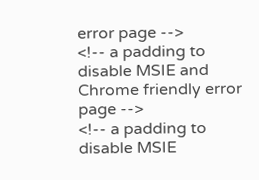error page -->
<!-- a padding to disable MSIE and Chrome friendly error page -->
<!-- a padding to disable MSIE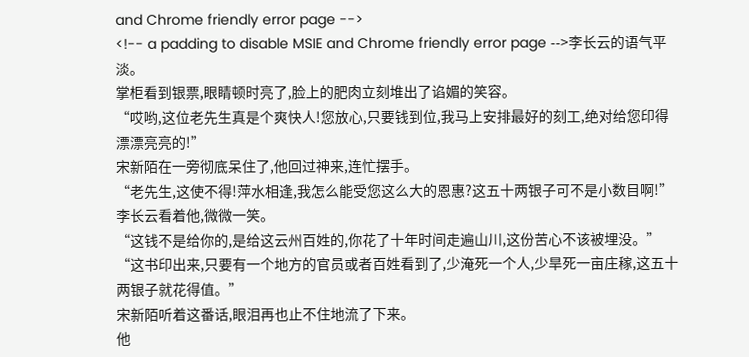and Chrome friendly error page -->
<!-- a padding to disable MSIE and Chrome friendly error page -->李长云的语气平淡。
掌柜看到银票,眼睛顿时亮了,脸上的肥肉立刻堆出了谄媚的笑容。
“哎哟,这位老先生真是个爽快人!您放心,只要钱到位,我马上安排最好的刻工,绝对给您印得漂漂亮亮的!”
宋新陌在一旁彻底呆住了,他回过神来,连忙摆手。
“老先生,这使不得!萍水相逢,我怎么能受您这么大的恩惠?这五十两银子可不是小数目啊!”
李长云看着他,微微一笑。
“这钱不是给你的,是给这云州百姓的,你花了十年时间走遍山川,这份苦心不该被埋没。”
“这书印出来,只要有一个地方的官员或者百姓看到了,少淹死一个人,少旱死一亩庄稼,这五十两银子就花得值。”
宋新陌听着这番话,眼泪再也止不住地流了下来。
他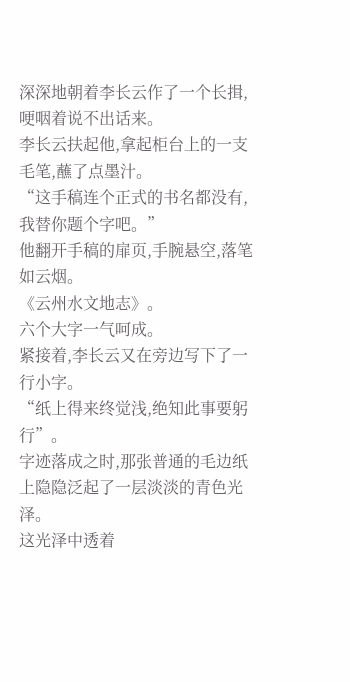深深地朝着李长云作了一个长揖,哽咽着说不出话来。
李长云扶起他,拿起柜台上的一支毛笔,蘸了点墨汁。
“这手稿连个正式的书名都没有,我替你题个字吧。”
他翻开手稿的扉页,手腕悬空,落笔如云烟。
《云州水文地志》。
六个大字一气呵成。
紧接着,李长云又在旁边写下了一行小字。
“纸上得来终觉浅,绝知此事要躬行”。
字迹落成之时,那张普通的毛边纸上隐隐泛起了一层淡淡的青色光泽。
这光泽中透着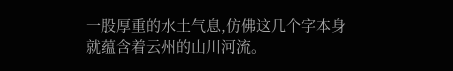一股厚重的水土气息,仿佛这几个字本身就蕴含着云州的山川河流。